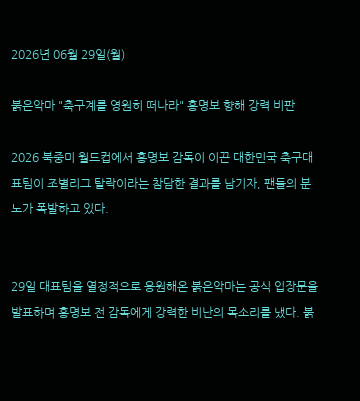2026년 06월 29일(월)

붉은악마 "축구계를 영원히 떠나라" 홍명보 향해 강력 비판

2026 북중미 월드컵에서 홍명보 감독이 이끈 대한민국 축구대표팀이 조별리그 탈락이라는 참담한 결과를 남기자, 팬들의 분노가 폭발하고 있다.


29일 대표팀을 열정적으로 응원해온 붉은악마는 공식 입장문을 발표하며 홍명보 전 감독에게 강력한 비난의 목소리를 냈다. 붉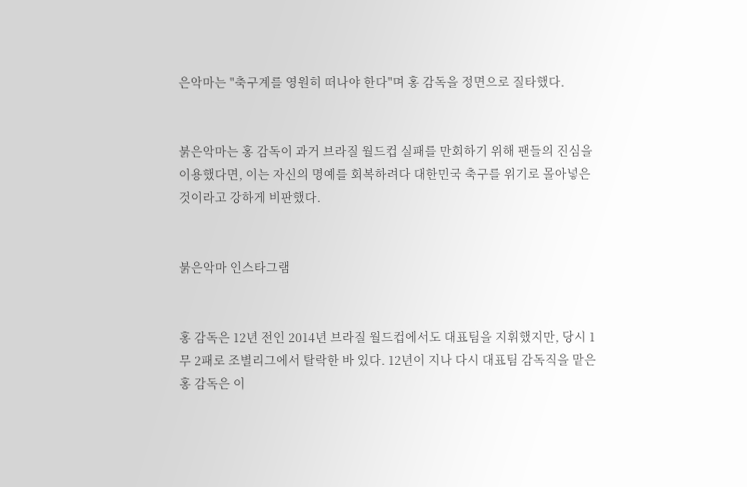은악마는 "축구계를 영원히 떠나야 한다"며 홍 감독을 정면으로 질타했다.


붉은악마는 홍 감독이 과거 브라질 월드컵 실패를 만회하기 위해 팬들의 진심을 이용했다면, 이는 자신의 명예를 회복하려다 대한민국 축구를 위기로 몰아넣은 것이라고 강하게 비판했다.


붉은악마 인스타그램


홍 감독은 12년 전인 2014년 브라질 월드컵에서도 대표팀을 지휘했지만, 당시 1무 2패로 조별리그에서 탈락한 바 있다. 12년이 지나 다시 대표팀 감독직을 맡은 홍 감독은 이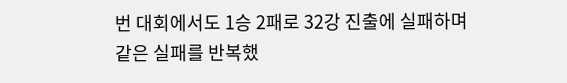번 대회에서도 1승 2패로 32강 진출에 실패하며 같은 실패를 반복했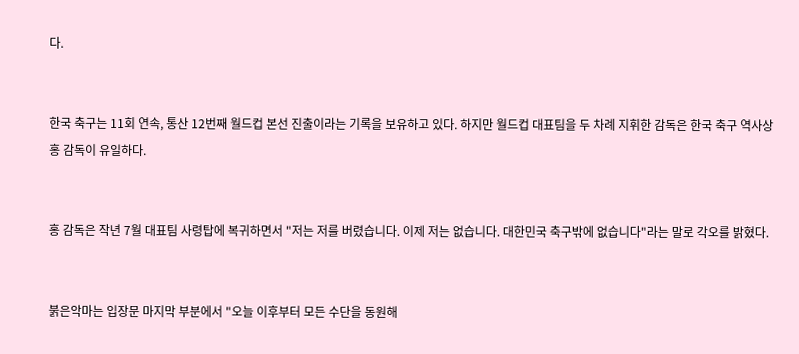다.


한국 축구는 11회 연속, 통산 12번째 월드컵 본선 진출이라는 기록을 보유하고 있다. 하지만 월드컵 대표팀을 두 차례 지휘한 감독은 한국 축구 역사상 홍 감독이 유일하다.


홍 감독은 작년 7월 대표팀 사령탑에 복귀하면서 "저는 저를 버렸습니다. 이제 저는 없습니다. 대한민국 축구밖에 없습니다"라는 말로 각오를 밝혔다.


붉은악마는 입장문 마지막 부분에서 "오늘 이후부터 모든 수단을 동원해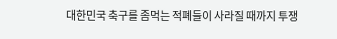대한민국 축구를 좀먹는 적폐들이 사라질 때까지 투쟁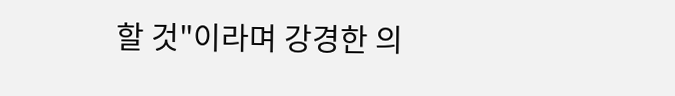할 것"이라며 강경한 의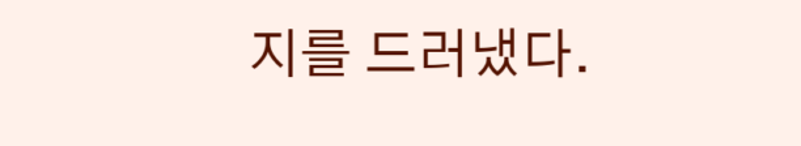지를 드러냈다.